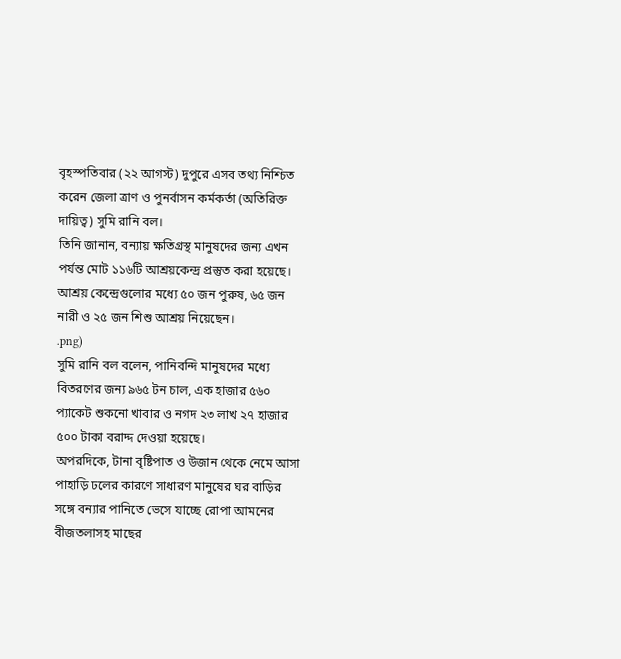বৃহস্পতিবার (২২ আগস্ট) দুপুরে এসব তথ্য নিশ্চিত করেন জেলা ত্রাণ ও পুনর্বাসন কর্মকর্তা (অতিরিক্ত দায়িত্ব) সুমি রানি বল।
তিনি জানান, বন্যায় ক্ষতিগ্রস্থ মানুষদের জন্য এখন পর্যন্ত মোট ১১৬টি আশ্রয়কেন্দ্র প্রস্তুত করা হয়েছে। আশ্রয় কেন্দ্রেগুলোর মধ্যে ৫০ জন পুরুষ, ৬৫ জন নারী ও ২৫ জন শিশু আশ্রয় নিয়েছেন।
.png)
সুমি রানি বল বলেন, পানিবন্দি মানুষদের মধ্যে বিতরণের জন্য ৯৬৫ টন চাল, এক হাজার ৫৬০ প্যাকেট শুকনো খাবার ও নগদ ২৩ লাখ ২৭ হাজার ৫০০ টাকা বরাদ্দ দেওয়া হয়েছে।
অপরদিকে, টানা বৃষ্টিপাত ও উজান থেকে নেমে আসা পাহাড়ি ঢলের কারণে সাধারণ মানুষের ঘর বাড়ির সঙ্গে বন্যার পানিতে ভেসে যাচ্ছে রোপা আমনের বীজতলাসহ মাছের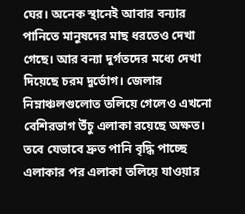ঘের। অনেক স্থানেই আবার বন্যার পানিতে মানুষদের মাছ ধরতেও দেখা গেছে। আর বন্যা দুর্গতদের মধ্যে দেখা দিয়েছে চরম দুর্ভোগ। জেলার নিম্নাঞ্চলগুলোত তলিয়ে গেলেও এখনো বেশিরভাগ উঁচু এলাকা রয়েছে অক্ষত। তবে যেভাবে দ্রুত পানি বৃদ্ধি পাচ্ছে এলাকার পর এলাকা তলিয়ে যাওয়ার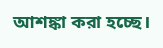আশঙ্কা করা হচ্ছে।